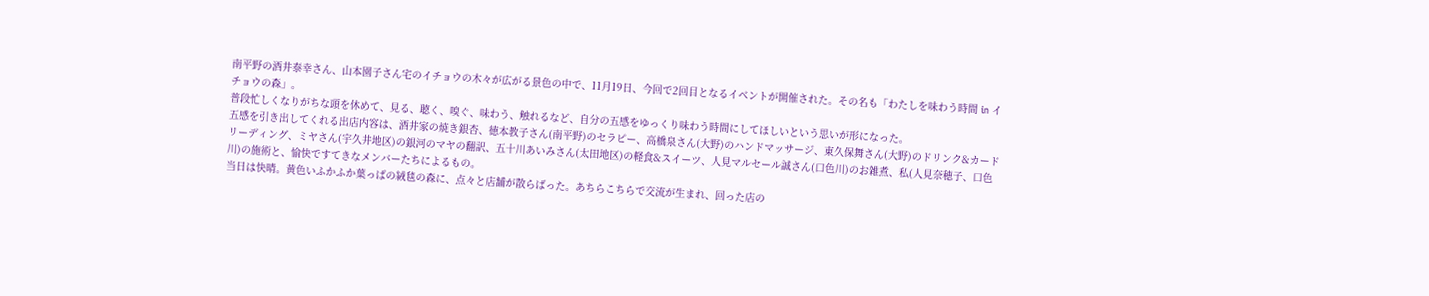南平野の酒井泰幸さん、山本園子さん宅のイチョウの木々が広がる景色の中で、11月19日、今回で2回目となるイベントが開催された。その名も「わたしを味わう時間 in イチョウの森」。
普段忙しくなりがちな頭を休めて、見る、聴く、嗅ぐ、味わう、触れるなど、自分の五感をゆっくり味わう時間にしてほしいという思いが形になった。
五感を引き出してくれる出店内容は、酒井家の焼き銀杏、徳本教子さん(南平野)のセラピー、高橋泉さん(大野)のハンドマッサージ、東久保舞さん(大野)のドリンク&カードリーディング、ミヤさん(宇久井地区)の銀河のマヤの翻訳、五十川あいみさん(太田地区)の軽食&スイーツ、人見マルセール誠さん(口色川)のお雑煮、私(人見奈穂子、口色川)の施術と、愉快ですてきなメンバーたちによるもの。
当日は快晴。黄色いふかふか葉っぱの絨毯の森に、点々と店舗が散らばった。あちらこちらで交流が生まれ、回った店の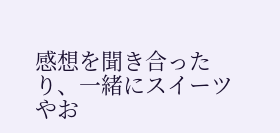感想を聞き合ったり、一緒にスイーツやお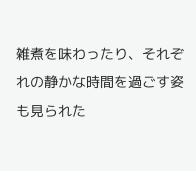雑煮を味わったり、それぞれの静かな時間を過ごす姿も見られた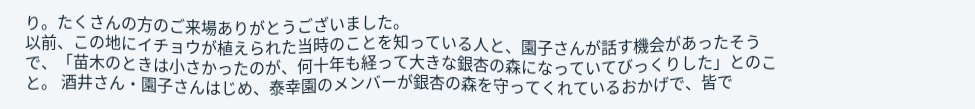り。たくさんの方のご来場ありがとうございました。
以前、この地にイチョウが植えられた当時のことを知っている人と、園子さんが話す機会があったそうで、「苗木のときは小さかったのが、何十年も経って大きな銀杏の森になっていてびっくりした」とのこと。 酒井さん・園子さんはじめ、泰幸園のメンバーが銀杏の森を守ってくれているおかげで、皆で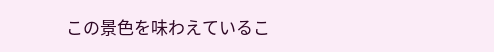この景色を味わえているこ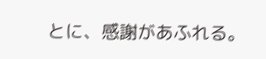とに、感謝があふれる。